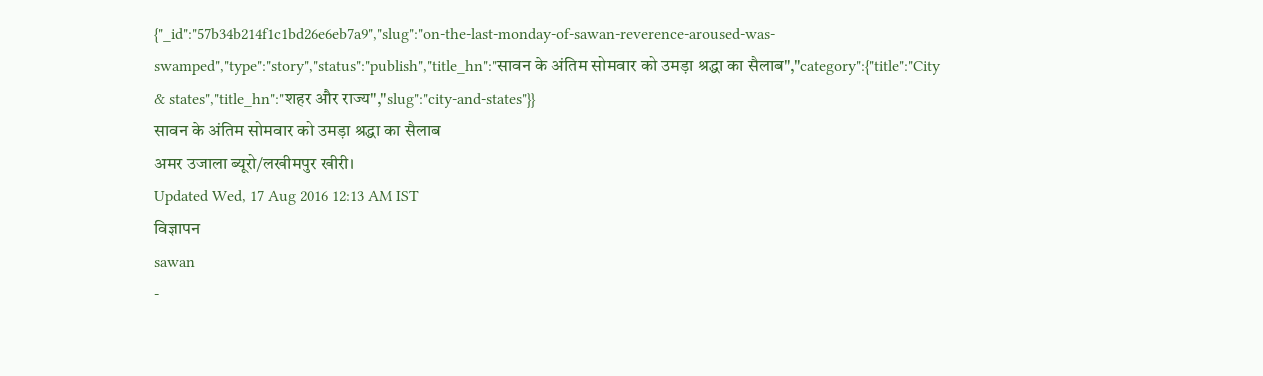{"_id":"57b34b214f1c1bd26e6eb7a9","slug":"on-the-last-monday-of-sawan-reverence-aroused-was-swamped","type":"story","status":"publish","title_hn":"सावन के अंतिम सोमवार को उमड़ा श्रद्धा का सैलाब","category":{"title":"City & states","title_hn":"शहर और राज्य","slug":"city-and-states"}}
सावन के अंतिम सोमवार को उमड़ा श्रद्धा का सैलाब
अमर उजाला ब्यूरो/लखीमपुर खीरी।
Updated Wed, 17 Aug 2016 12:13 AM IST
विज्ञापन
sawan
-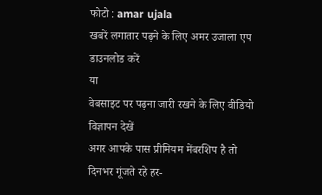फोटो : amar ujala
खबरें लगातार पढ़ने के लिए अमर उजाला एप डाउनलोड करें
या
वेबसाइट पर पढ़ना जारी रखने के लिए वीडियो विज्ञापन देखें
अगर आपके पास प्रीमियम मेंबरशिप है तो
दिनभर गूंजते रहे हर-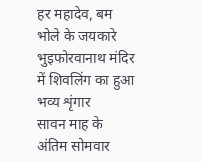हर महादेव, बम भोले के जयकारे
भुइफोरवानाथ मंदिर में शिवलिंग का हुआ भव्य शृंगार
सावन माह के अंतिम सोमवार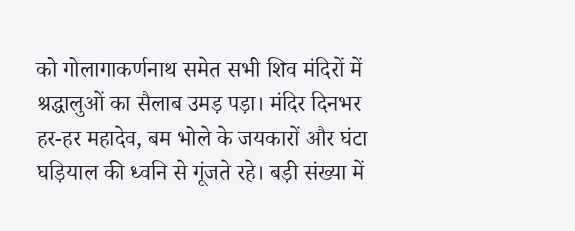को गोलागाकर्णनाथ समेत सभी शिव मंदिरों में श्रद्धालुओं का सैलाब उमड़ पड़ा। मंदिर दिनभर हर-हर महादेव, बम भोले के जयकारों और घंटा घड़ियाल की ध्वनि से गूंजते रहे। बड़ी संख्या में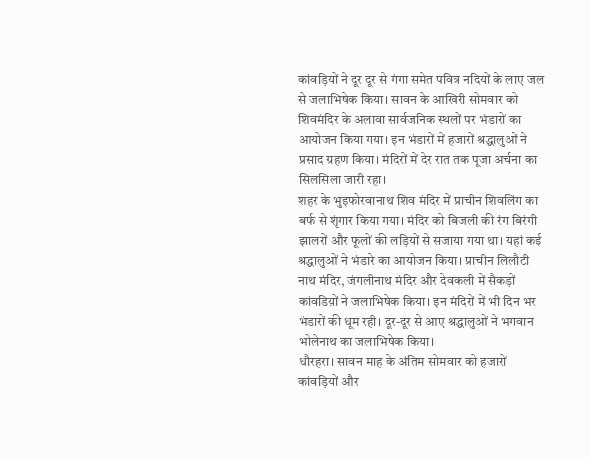कांवड़ियों ने दूर दूर से गंगा समेत पवित्र नदियों के लाए जल से जलाभिषेक किया। सावन के आखिरी सोमवार को शिवमंदिर के अलावा सार्वजनिक स्थलों पर भंडारों का आयोजन किया गया। इन भंडारों में हजारों श्रद्धालुओं ने प्रसाद ग्रहण किया। मंदिरों में देर रात तक पूजा अर्चना का सिलसिला जारी रहा।
शहर के भुइफोरवानाथ शिव मंदिर में प्राचीन शिवलिंग का बर्फ से शृंगार किया गया। मंदिर को बिजली की रंग बिरंगी झालरों और फूलों की लड़ियों से सजाया गया था। यहां कई श्रद्धालुओं ने भंडारे का आयोजन किया। प्राचीन लिलौटी नाथ मंदिर, जंगलीनाथ मंदिर और देवकली में सैकड़ों कांवडिय़ों ने जलाभिषेक किया। इन मंदिरों में भी दिन भर भंडारों की धूम रही। दूर-दूर से आए श्रद्धालुओं ने भगवान भोलेनाथ का जलाभिषेक किया।
धौरहरा। सावन माह के अंतिम सोमवार को हजारों कांवड़ियों और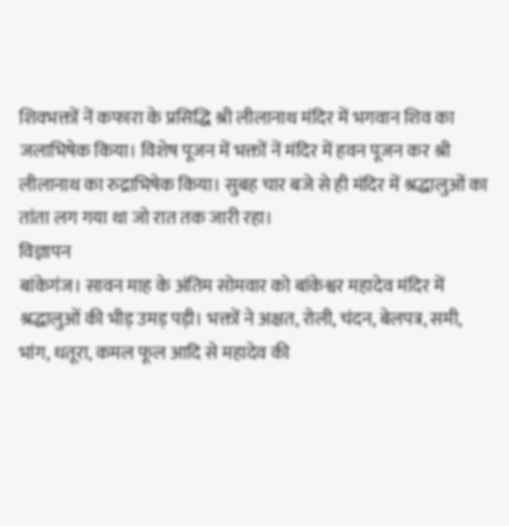शिवभक्तों नें कफारा के प्रसिद्धि श्री लीलानाथ मंदिर में भगवान शिव का जलाभिषेक किया। विशेष पूजन में भक्तों नें मंदिर में हवन पूजन कर श्री लीलानाथ का रुद्राभिषेक किया। सुबह चार बजे से ही मंदिर में श्रद्धालुओं का तांता लग गया था जो रात तक जारी रहा।
विज्ञापन
बांकेगंज। सावन माह के अंतिम सोमवार को बांकेश्वर महादेव मंदिर में श्रद्धालुओं की भीड़ उमड़ पड़ी। भक्तों ने अक्षत, रोली, चंदन, बेलपत्र, समी, भांग, धतूरा, कमल फूल आदि से महादेव की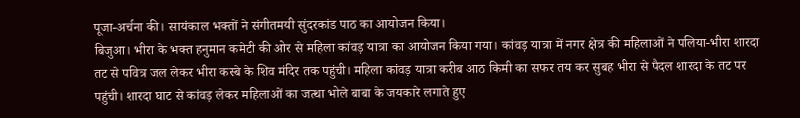पूजा-अर्चना की। सायंकाल भक्तों ने संगीतमयी सुंदरकांड पाठ का आयोजन किया।
बिजुआ। भीरा के भक्त हनुमान कमेटी की ओर से महिला कांवड़ यात्रा का आयोजन किया गया। कांवड़ यात्रा में नगर क्षेत्र की महिलाओं ने पलिया-भीरा शारदा तट से पवित्र जल लेकर भीरा कस्बे के शिव मंदिर तक पहुंची। महिला कांवड़ यात्रा करीब आठ किमी का सफर तय कर सुबह भीरा से पैदल शारदा के तट पर पहुंची। शारदा घाट से कांवड़ लेकर महिलाओं का जत्था भोले बाबा के जयकारे लगाते हुए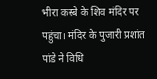भीरा कस्बे के शिव मंदिर पर पहुंचा। मंदिर के पुजारी प्रशांत पांडे ने विधि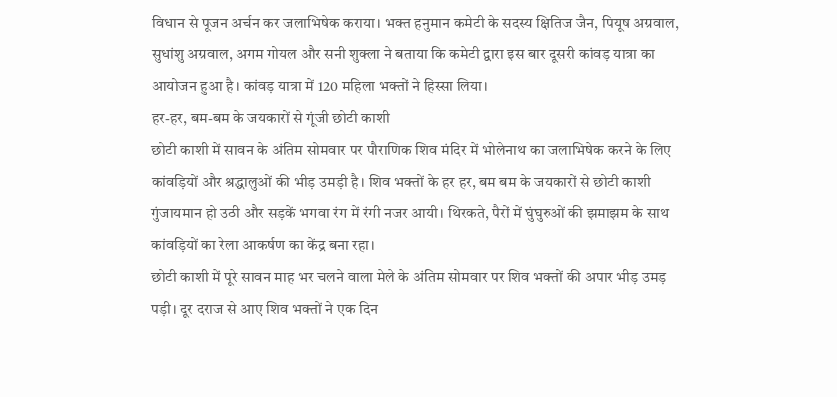विधान से पूजन अर्चन कर जलाभिषेक कराया। भक्त हनुमान कमेटी के सदस्य क्षितिज जैन, पियूष अग्रवाल, सुधांशु अग्रवाल, अगम गोयल और सनी शुक्ला ने बताया कि कमेटी द्वारा इस बार दूसरी कांवड़ यात्रा का आयोजन हुआ है। कांवड़ यात्रा में 120 महिला भक्तों ने हिस्सा लिया।
हर-हर, बम-बम के जयकारों से गूंजी छोटी काशी
छोटी काशी में सावन के अंतिम सोमवार पर पौराणिक शिव मंदिर में भोलेनाथ का जलाभिषेक करने के लिए कांवड़ियों और श्रद्धालुओं की भीड़ उमड़ी है। शिव भक्तों के हर हर, बम बम के जयकारों से छोटी काशी गुंजायमान हो उठी और सड़कें भगवा रंग में रंगी नजर आयी। थिरकते, पैरों में घुंघुरुओं की झमाझम के साथ कांवड़ियों का रेला आकर्षण का केंद्र बना रहा।
छोटी काशी में पूरे सावन माह भर चलने वाला मेले के अंतिम सोमवार पर शिव भक्तों की अपार भीड़ उमड़ पड़ी। दूर दराज से आए शिव भक्तों ने एक दिन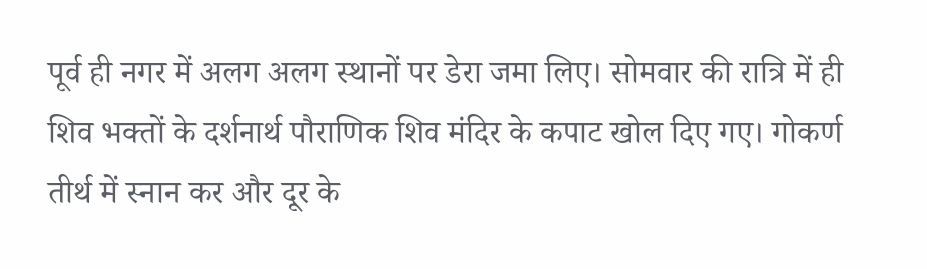पूर्व ही नगर में अलग अलग स्थानों पर डेरा जमा लिए। सोमवार की रात्रि में ही शिव भक्तों के दर्शनार्थ पौराणिक शिव मंदिर के कपाट खोल दिए गए। गोकर्ण तीर्थ में स्नान कर और दूर के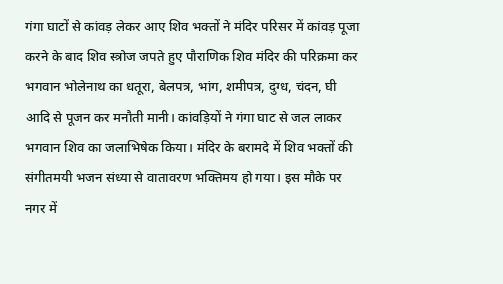गंगा घाटों से कांवड़ लेकर आए शिव भक्तों ने मंदिर परिसर में कांवड़ पूजा करने के बाद शिव स्त्रोज जपते हुए पौराणिक शिव मंदिर की परिक्रमा कर भगवान भोलेनाथ का धतूरा, बेलपत्र, भांग, शमीपत्र, दुग्ध, चंदन, घी आदि से पूजन कर मनौती मानी। कांवड़ियों ने गंगा घाट से जल लाकर भगवान शिव का जलाभिषेक किया। मंदिर के बरामदे में शिव भक्तों की संगीतमयी भजन संध्या से वातावरण भक्तिमय हो गया। इस मौके पर नगर में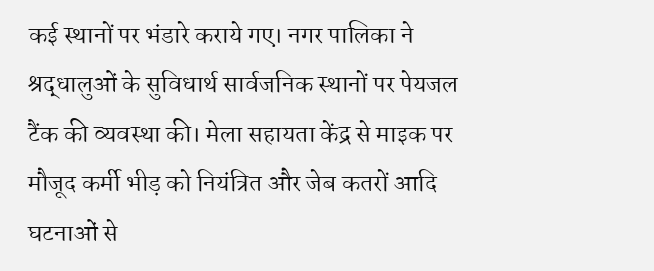कई स्थानों पर भंडारे कराये गए। नगर पालिका ने श्रद्धालुओं के सुविधार्थ सार्वजनिक स्थानों पर पेयजल टैंक की व्यवस्था की। मेला सहायता केंद्र से माइक पर मौजूद कर्मी भीड़ को नियंत्रित और जेब कतरों आदि घटनाओं से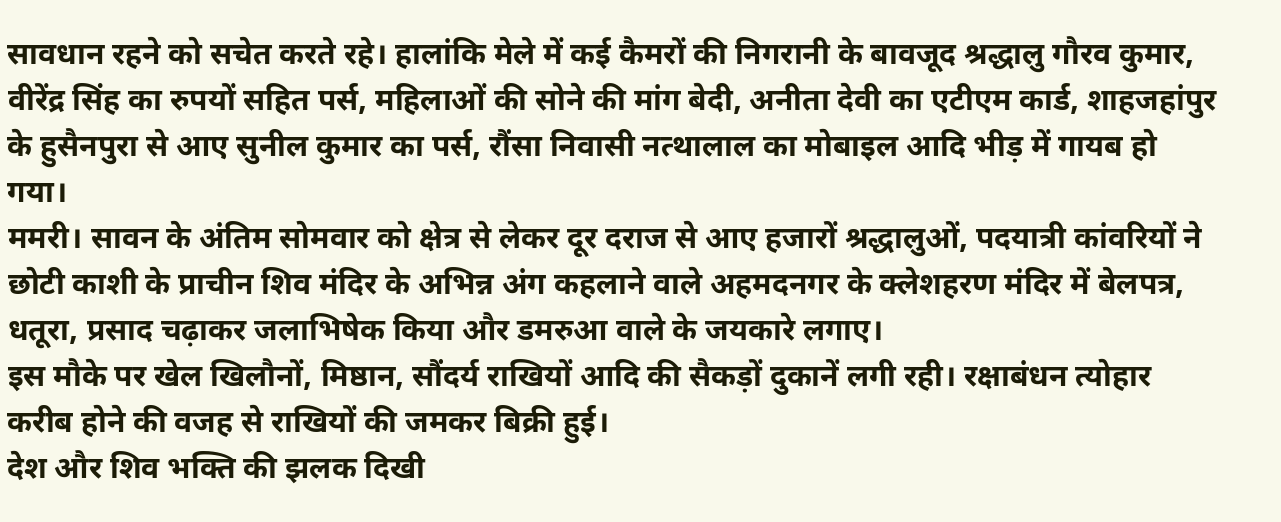सावधान रहने को सचेत करते रहे। हालांकि मेले में कई कैमरों की निगरानी के बावजूद श्रद्धालु गौरव कुमार, वीरेंद्र सिंह का रुपयों सहित पर्स, महिलाओं की सोने की मांग बेदी, अनीता देवी का एटीएम कार्ड, शाहजहांपुर के हुसैनपुरा से आए सुनील कुमार का पर्स, रौंसा निवासी नत्थालाल का मोबाइल आदि भीड़ में गायब हो गया।
ममरी। सावन के अंतिम सोमवार को क्षेत्र से लेकर दूर दराज से आए हजारों श्रद्धालुओं, पदयात्री कांवरियों ने छोटी काशी के प्राचीन शिव मंदिर के अभिन्न अंग कहलाने वाले अहमदनगर के क्लेशहरण मंदिर में बेलपत्र, धतूरा, प्रसाद चढ़ाकर जलाभिषेक किया और डमरुआ वाले के जयकारे लगाए।
इस मौके पर खेल खिलौनों, मिष्ठान, सौंदर्य राखियों आदि की सैकड़ों दुकानें लगी रही। रक्षाबंधन त्योहार करीब होने की वजह से राखियों की जमकर बिक्री हुई।
देश और शिव भक्ति की झलक दिखी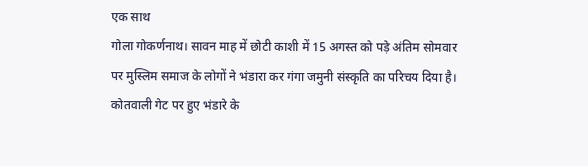एक साथ
गोला गोकर्णनाथ। सावन माह में छोटी काशी में 15 अगस्त को पड़े अंतिम सोमवार पर मुस्लिम समाज के लोगों ने भंडारा कर गंगा जमुनी संस्कृति का परिचय दिया है। कोतवाली गेट पर हुए भंडारे के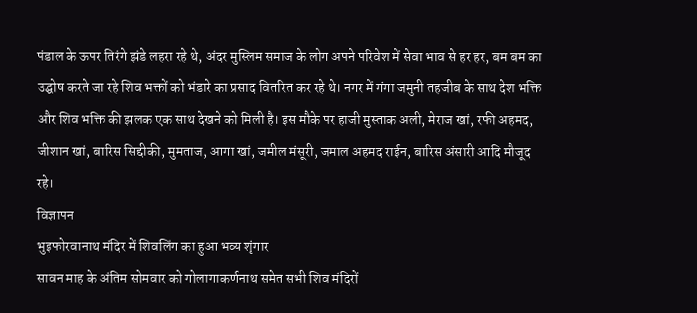पंडाल के ऊपर तिरंगे झंडे लहरा रहे थे, अंदर मुस्लिम समाज के लोग अपने परिवेश में सेवा भाव से हर हर, बम बम का उद्घोष करते जा रहे शिव भक्तों को भंडारे का प्रसाद वितरित कर रहे थे। नगर में गंगा जमुनी तहजीब के साथ देश भक्ति और शिव भक्ति की झलक एक साथ देखने को मिली है। इस मौके पर हाजी मुस्ताक अली, मेराज खां, रफी अहमद, जीशान खां, बारिस सिद्दीकी, मुमताज, आगा खां, जमील मंसूरी, जमाल अहमद राईन, बारिस अंसारी आदि मौजूद रहे।
विज्ञापन
भुइफोरवानाथ मंदिर में शिवलिंग का हुआ भव्य शृंगार
सावन माह के अंतिम सोमवार को गोलागाकर्णनाथ समेत सभी शिव मंदिरों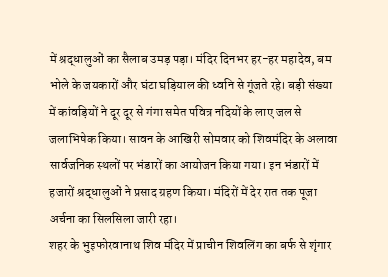में श्रद्धालुओं का सैलाब उमड़ पड़ा। मंदिर दिनभर हर-हर महादेव, बम भोले के जयकारों और घंटा घड़ियाल की ध्वनि से गूंजते रहे। बड़ी संख्या में कांवड़ियों ने दूर दूर से गंगा समेत पवित्र नदियों के लाए जल से जलाभिषेक किया। सावन के आखिरी सोमवार को शिवमंदिर के अलावा सार्वजनिक स्थलों पर भंडारों का आयोजन किया गया। इन भंडारों में हजारों श्रद्धालुओं ने प्रसाद ग्रहण किया। मंदिरों में देर रात तक पूजा अर्चना का सिलसिला जारी रहा।
शहर के भुइफोरवानाथ शिव मंदिर में प्राचीन शिवलिंग का बर्फ से शृंगार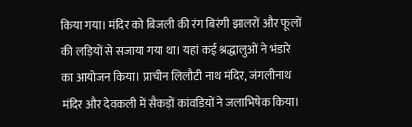किया गया। मंदिर को बिजली की रंग बिरंगी झालरों और फूलों की लड़ियों से सजाया गया था। यहां कई श्रद्धालुओं ने भंडारे का आयोजन किया। प्राचीन लिलौटी नाथ मंदिर, जंगलीनाथ मंदिर और देवकली में सैकड़ों कांवडिय़ों ने जलाभिषेक किया।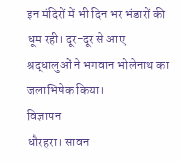इन मंदिरों में भी दिन भर भंडारों की धूम रही। दूर-दूर से आए श्रद्धालुओं ने भगवान भोलेनाथ का जलाभिषेक किया।
विज्ञापन
धौरहरा। सावन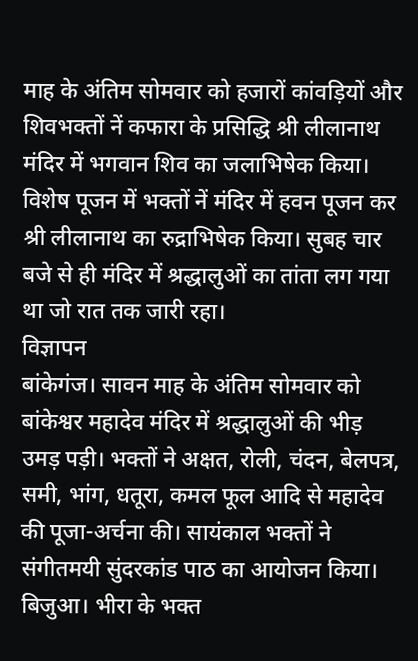माह के अंतिम सोमवार को हजारों कांवड़ियों और शिवभक्तों नें कफारा के प्रसिद्धि श्री लीलानाथ मंदिर में भगवान शिव का जलाभिषेक किया। विशेष पूजन में भक्तों नें मंदिर में हवन पूजन कर श्री लीलानाथ का रुद्राभिषेक किया। सुबह चार बजे से ही मंदिर में श्रद्धालुओं का तांता लग गया था जो रात तक जारी रहा।
विज्ञापन
बांकेगंज। सावन माह के अंतिम सोमवार को बांकेश्वर महादेव मंदिर में श्रद्धालुओं की भीड़ उमड़ पड़ी। भक्तों ने अक्षत, रोली, चंदन, बेलपत्र, समी, भांग, धतूरा, कमल फूल आदि से महादेव की पूजा-अर्चना की। सायंकाल भक्तों ने संगीतमयी सुंदरकांड पाठ का आयोजन किया।
बिजुआ। भीरा के भक्त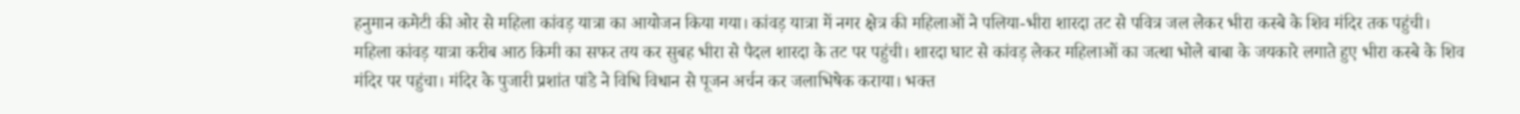हनुमान कमेटी की ओर से महिला कांवड़ यात्रा का आयोजन किया गया। कांवड़ यात्रा में नगर क्षेत्र की महिलाओं ने पलिया-भीरा शारदा तट से पवित्र जल लेकर भीरा कस्बे के शिव मंदिर तक पहुंची। महिला कांवड़ यात्रा करीब आठ किमी का सफर तय कर सुबह भीरा से पैदल शारदा के तट पर पहुंची। शारदा घाट से कांवड़ लेकर महिलाओं का जत्था भोले बाबा के जयकारे लगाते हुए भीरा कस्बे के शिव मंदिर पर पहुंचा। मंदिर के पुजारी प्रशांत पांडे ने विधि विधान से पूजन अर्चन कर जलाभिषेक कराया। भक्त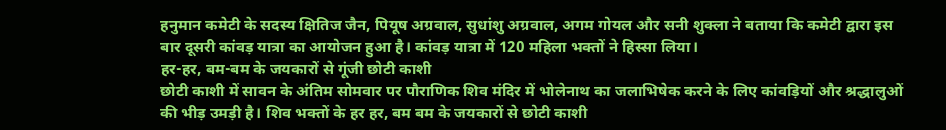हनुमान कमेटी के सदस्य क्षितिज जैन, पियूष अग्रवाल, सुधांशु अग्रवाल, अगम गोयल और सनी शुक्ला ने बताया कि कमेटी द्वारा इस बार दूसरी कांवड़ यात्रा का आयोजन हुआ है। कांवड़ यात्रा में 120 महिला भक्तों ने हिस्सा लिया।
हर-हर, बम-बम के जयकारों से गूंजी छोटी काशी
छोटी काशी में सावन के अंतिम सोमवार पर पौराणिक शिव मंदिर में भोलेनाथ का जलाभिषेक करने के लिए कांवड़ियों और श्रद्धालुओं की भीड़ उमड़ी है। शिव भक्तों के हर हर, बम बम के जयकारों से छोटी काशी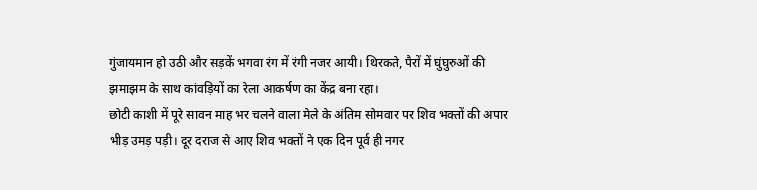गुंजायमान हो उठी और सड़कें भगवा रंग में रंगी नजर आयी। थिरकते, पैरों में घुंघुरुओं की झमाझम के साथ कांवड़ियों का रेला आकर्षण का केंद्र बना रहा।
छोटी काशी में पूरे सावन माह भर चलने वाला मेले के अंतिम सोमवार पर शिव भक्तों की अपार भीड़ उमड़ पड़ी। दूर दराज से आए शिव भक्तों ने एक दिन पूर्व ही नगर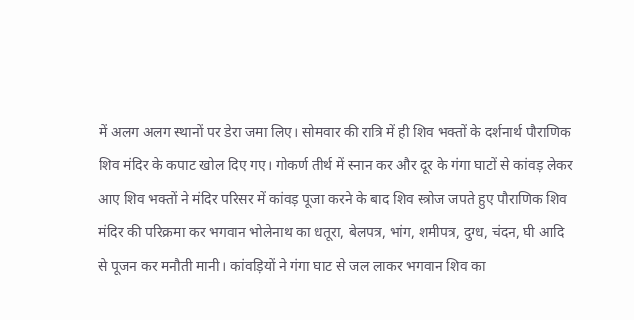में अलग अलग स्थानों पर डेरा जमा लिए। सोमवार की रात्रि में ही शिव भक्तों के दर्शनार्थ पौराणिक शिव मंदिर के कपाट खोल दिए गए। गोकर्ण तीर्थ में स्नान कर और दूर के गंगा घाटों से कांवड़ लेकर आए शिव भक्तों ने मंदिर परिसर में कांवड़ पूजा करने के बाद शिव स्त्रोज जपते हुए पौराणिक शिव मंदिर की परिक्रमा कर भगवान भोलेनाथ का धतूरा, बेलपत्र, भांग, शमीपत्र, दुग्ध, चंदन, घी आदि से पूजन कर मनौती मानी। कांवड़ियों ने गंगा घाट से जल लाकर भगवान शिव का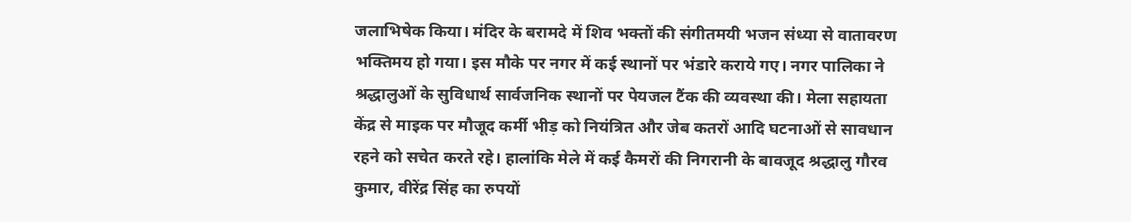जलाभिषेक किया। मंदिर के बरामदे में शिव भक्तों की संगीतमयी भजन संध्या से वातावरण भक्तिमय हो गया। इस मौके पर नगर में कई स्थानों पर भंडारे कराये गए। नगर पालिका ने श्रद्धालुओं के सुविधार्थ सार्वजनिक स्थानों पर पेयजल टैंक की व्यवस्था की। मेला सहायता केंद्र से माइक पर मौजूद कर्मी भीड़ को नियंत्रित और जेब कतरों आदि घटनाओं से सावधान रहने को सचेत करते रहे। हालांकि मेले में कई कैमरों की निगरानी के बावजूद श्रद्धालु गौरव कुमार, वीरेंद्र सिंह का रुपयों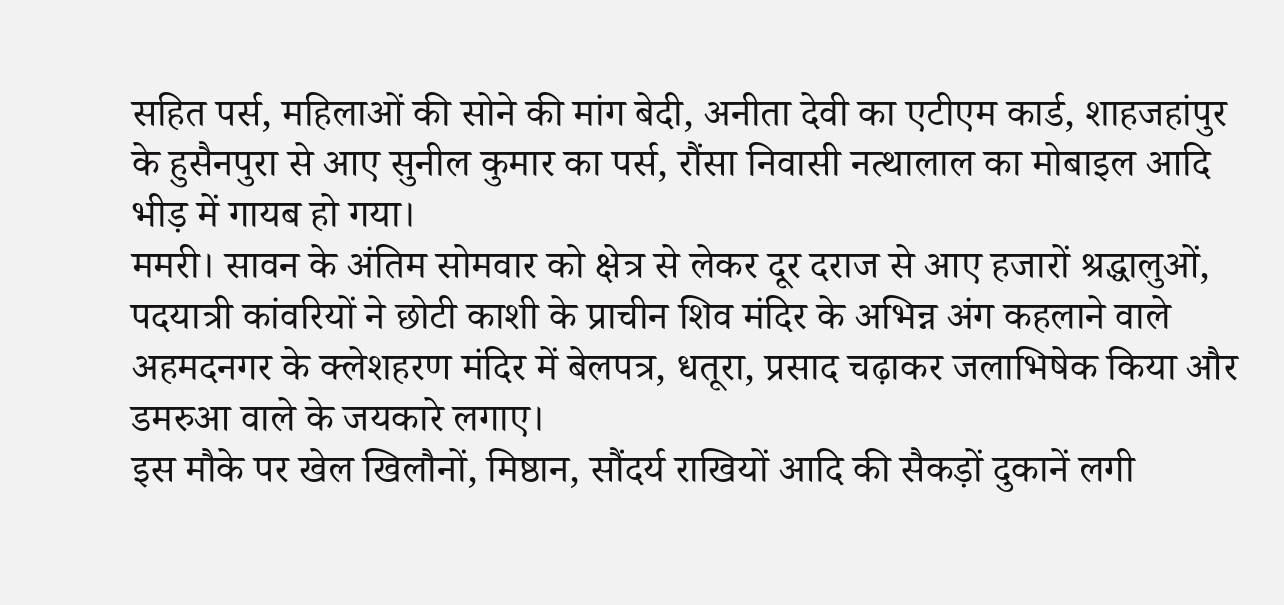सहित पर्स, महिलाओं की सोने की मांग बेदी, अनीता देवी का एटीएम कार्ड, शाहजहांपुर के हुसैनपुरा से आए सुनील कुमार का पर्स, रौंसा निवासी नत्थालाल का मोबाइल आदि भीड़ में गायब हो गया।
ममरी। सावन के अंतिम सोमवार को क्षेत्र से लेकर दूर दराज से आए हजारों श्रद्धालुओं, पदयात्री कांवरियों ने छोटी काशी के प्राचीन शिव मंदिर के अभिन्न अंग कहलाने वाले अहमदनगर के क्लेशहरण मंदिर में बेलपत्र, धतूरा, प्रसाद चढ़ाकर जलाभिषेक किया और डमरुआ वाले के जयकारे लगाए।
इस मौके पर खेल खिलौनों, मिष्ठान, सौंदर्य राखियों आदि की सैकड़ों दुकानें लगी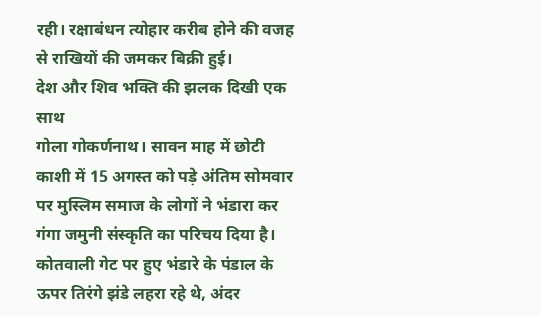रही। रक्षाबंधन त्योहार करीब होने की वजह से राखियों की जमकर बिक्री हुई।
देश और शिव भक्ति की झलक दिखी एक साथ
गोला गोकर्णनाथ। सावन माह में छोटी काशी में 15 अगस्त को पड़े अंतिम सोमवार पर मुस्लिम समाज के लोगों ने भंडारा कर गंगा जमुनी संस्कृति का परिचय दिया है। कोतवाली गेट पर हुए भंडारे के पंडाल के ऊपर तिरंगे झंडे लहरा रहे थे, अंदर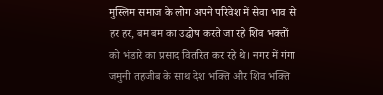मुस्लिम समाज के लोग अपने परिवेश में सेवा भाव से हर हर, बम बम का उद्घोष करते जा रहे शिव भक्तों को भंडारे का प्रसाद वितरित कर रहे थे। नगर में गंगा जमुनी तहजीब के साथ देश भक्ति और शिव भक्ति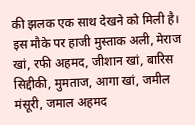की झलक एक साथ देखने को मिली है। इस मौके पर हाजी मुस्ताक अली, मेराज खां, रफी अहमद, जीशान खां, बारिस सिद्दीकी, मुमताज, आगा खां, जमील मंसूरी, जमाल अहमद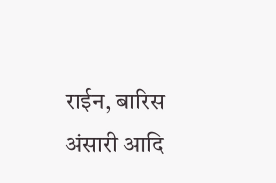राईन, बारिस अंसारी आदि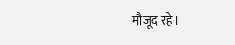मौजूद रहे।